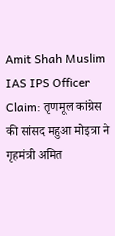Amit Shah Muslim IAS IPS Officer Claim: तृणमूल कांग्रेस की सांसद महुआ मोइत्रा ने गृहमंत्री अमित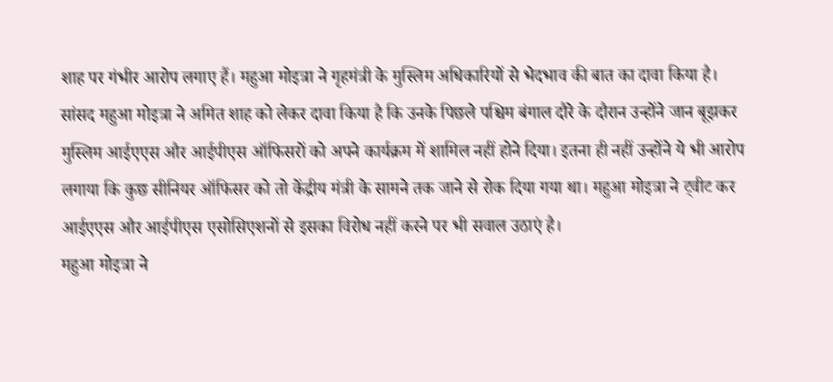शाह पर गंभीर आरोप लगाए हैं। महुआ मोइत्रा ने गृहमंत्री के मुस्लिम अधिकारियों से भेदभाव की बात का दावा किया है।
सांसद महुआ मोइत्रा ने अमित शाह को लेकर दावा किया है कि उनके पिछले पश्चिम बंगाल दौरे के दौरान उन्होंने जान बूझकर मुस्लिम आईएएस और आईपीएस ऑफिसरों को अपने कार्यक्रम में शामिल नहीं होने दिया। इतना ही नहीं उन्होंने ये भी आरोप लगाया कि कुछ सीनियर ऑफिसर को तो केंद्रीय मंत्री के सामने तक जाने से रोक दिया गया था। महुआ मोइत्रा ने ट्वीट कर आईएएस और आईपीएस एसोसिएशनों से इसका विरोध नहीं करने पर भी सवाल उठाएं है।
महुआ मोइत्रा ने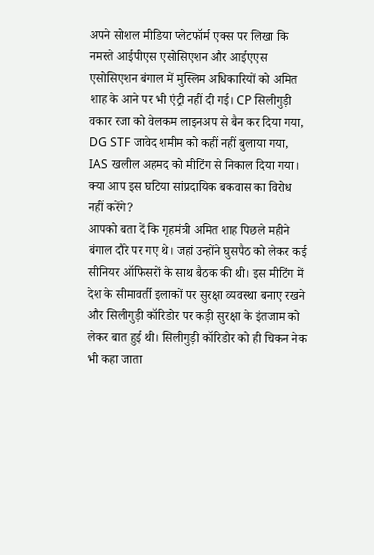अपने सोशल मीडिया प्लेटफॉर्म एक्स पर लिखा कि नमस्ते आईपीएस एसोसिएशन और आईएएस एसोसिएशन बंगाल में मुस्लिम अधिकारियों को अमित शाह के आने पर भी एंट्री नहीं दी गई। CP सिलीगुड़ी वकार रजा को वेलकम लाइनअप से बैन कर दिया गया, DG STF जावेद शमीम को कहीं नहीं बुलाया गया, IAS खलील अहमद को मीटिंग से निकाल दिया गया। क्या आप इस घटिया सांप्रदायिक बकवास का विरोध नहीं करेंगे?
आपको बता दें कि गृहमंत्री अमित शाह पिछले महीने बंगाल दौरे पर गए थे। जहां उन्होंने घुसपैठ को लेकर कई सीनियर ऑफिसरों के साथ बैठक की थी। इस मीटिंग में देश के सीमावर्ती इलाकों पर सुरक्षा व्यवस्था बनाए रखने और सिलीगुड़ी कॉरिडोर पर कड़ी सुरक्षा के इंतजाम को लेकर बात हुई थी। सिलीगुड़ी कॉरिडोर को ही चिकन नेक भी कहा जाता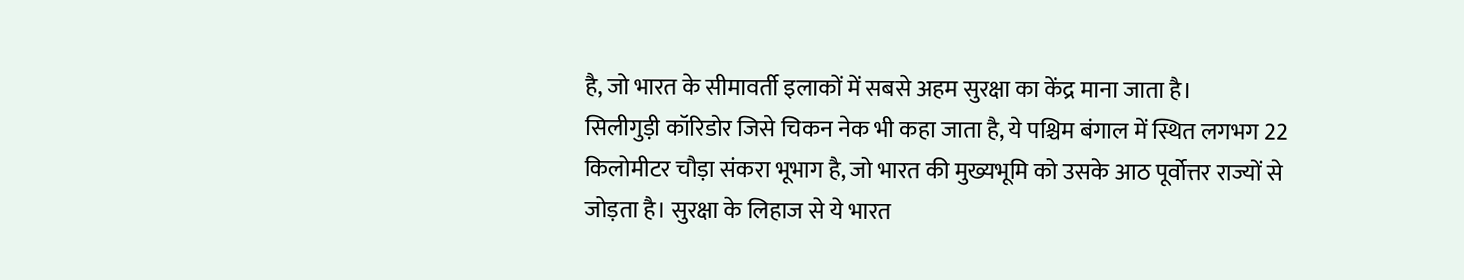है, जो भारत के सीमावर्ती इलाकों में सबसे अहम सुरक्षा का केंद्र माना जाता है।
सिलीगुड़ी कॉरिडोर जिसे चिकन नेक भी कहा जाता है, ये पश्चिम बंगाल में स्थित लगभग 22 किलोमीटर चौड़ा संकरा भूभाग है, जो भारत की मुख्यभूमि को उसके आठ पूर्वोत्तर राज्यों से जोड़ता है। सुरक्षा के लिहाज से ये भारत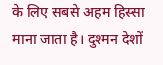के लिए सबसे अहम हिस्सा माना जाता है। दुश्मन देशों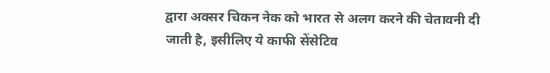द्वारा अक्सर चिकन नेक को भारत से अलग करने की चेतावनी दी जाती है, इसीलिए ये काफी सेंसेटिव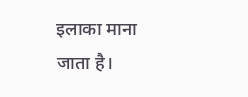इलाका माना जाता है।